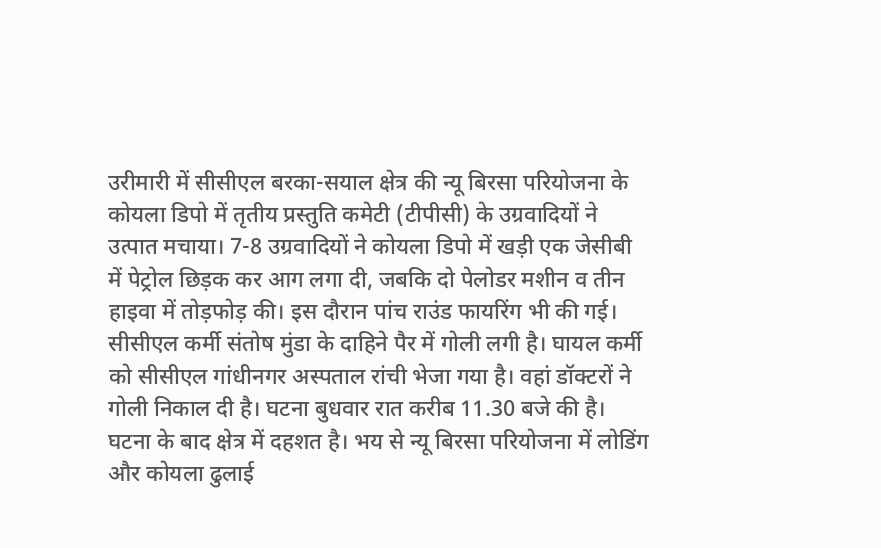उरीमारी में सीसीएल बरका-सयाल क्षेत्र की न्यू बिरसा परियोजना के कोयला डिपो में तृतीय प्रस्तुति कमेटी (टीपीसी) के उग्रवादियों ने उत्पात मचाया। 7-8 उग्रवादियों ने कोयला डिपो में खड़ी एक जेसीबी में पेट्रोल छिड़क कर आग लगा दी, जबकि दो पेलोडर मशीन व तीन हाइवा में तोड़फोड़ की। इस दौरान पांच राउंड फायरिंग भी की गई। सीसीएल कर्मी संतोष मुंडा के दाहिने पैर में गोली लगी है। घायल कर्मी को सीसीएल गांधीनगर अस्पताल रांची भेजा गया है। वहां डॉक्टरों ने गोली निकाल दी है। घटना बुधवार रात करीब 11.30 बजे की है। घटना के बाद क्षेत्र में दहशत है। भय से न्यू बिरसा परियोजना में लोडिंग और कोयला ढुलाई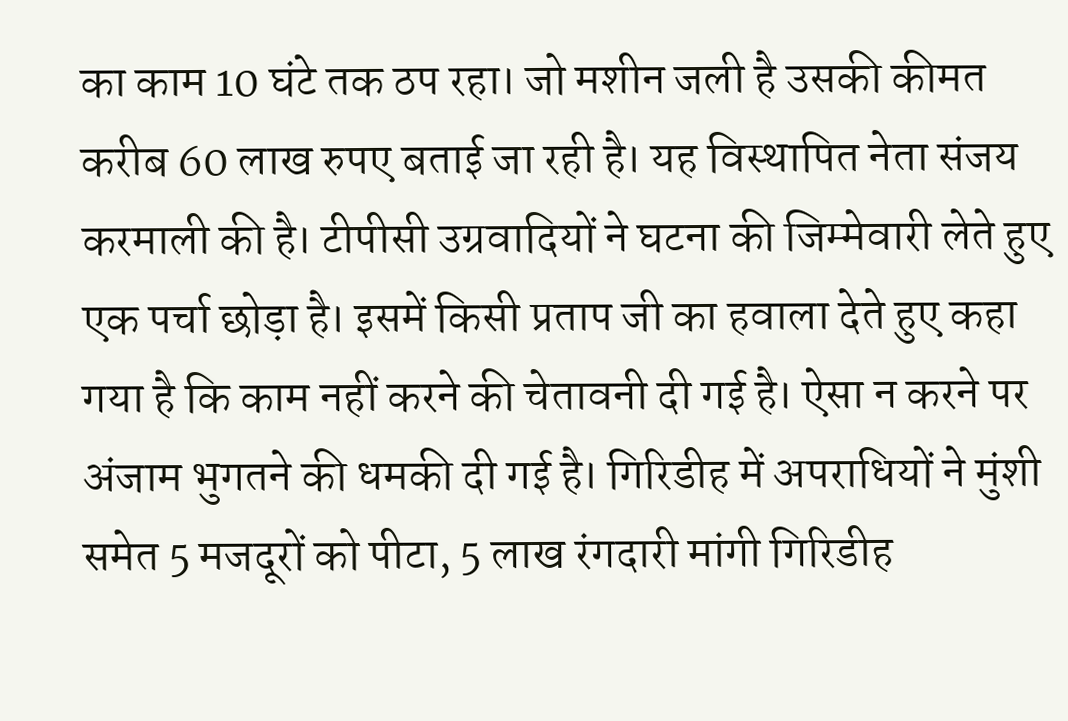का काम 10 घंटे तक ठप रहा। जो मशीन जली है उसकी कीमत करीब 60 लाख रुपए बताई जा रही है। यह विस्थापित नेता संजय करमाली की है। टीपीसी उग्रवादियों ने घटना की जिम्मेवारी लेते हुए एक पर्चा छोड़ा है। इसमें किसी प्रताप जी का हवाला देते हुए कहा गया है कि काम नहीं करने की चेतावनी दी गई है। ऐसा न करने पर अंजाम भुगतने की धमकी दी गई है। गिरिडीह में अपराधियों ने मुंशी समेत 5 मजदूरों को पीटा, 5 लाख रंगदारी मांगी गिरिडीह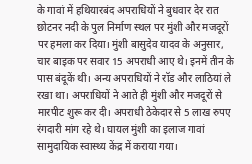के गावां में हथियारबंद अपराधियों ने बुधवार देर रात छोटनर नदी के पुल निर्माण स्थल पर मुंशी और मजदूरों पर हमला कर दिया। मुंशी बासुदेव यादव के अनुसार, चार बाइक पर सवार 15 अपराधी आए थे। इनमें तीन के पास बंदूकें थी। अन्य अपराधियों ने रॉड और लाठियां ले रखा था। अपराधियों ने आते ही मुंशी और मजदूरों से मारपीट शुरू कर दी। अपराधी ठेकेदार से 5 लाख रुपए रंगदारी मांग रहे थे। घायल मुंशी का इलाज गावां सामुदायिक स्वास्थ्य केंद्र में कराया गया।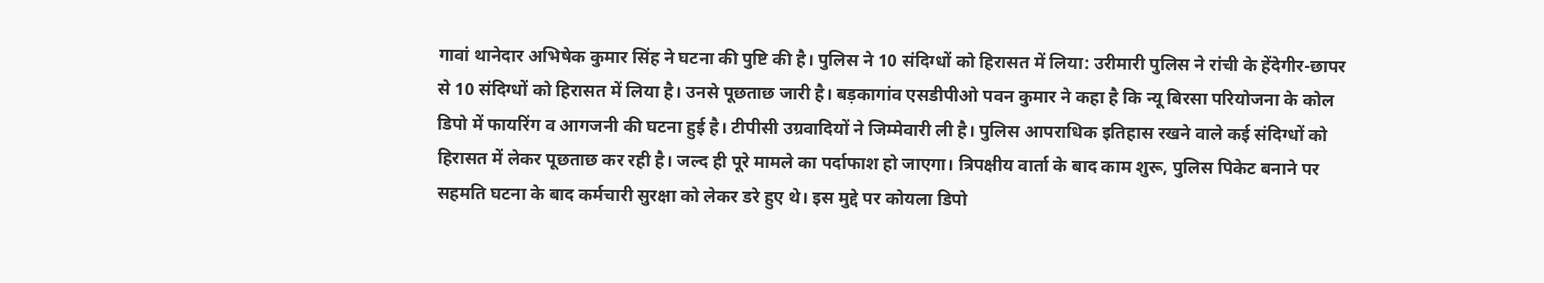गावां थानेदार अभिषेक कुमार सिंह ने घटना की पुष्टि की है। पुलिस ने 10 संदिग्धों को हिरासत में लिया: उरीमारी पुलिस ने रांची के हेंदेगीर-छापर से 10 संदिग्धों को हिरासत में लिया है। उनसे पूछताछ जारी है। बड़कागांव एसडीपीओ पवन कुमार ने कहा है कि न्यू बिरसा परियोजना के कोल डिपो में फायरिंग व आगजनी की घटना हुई है। टीपीसी उग्रवादियों ने जिम्मेवारी ली है। पुलिस आपराधिक इतिहास रखने वाले कई संदिग्धों को हिरासत में लेकर पूछताछ कर रही है। जल्द ही पूरे मामले का पर्दाफाश हो जाएगा। त्रिपक्षीय वार्ता के बाद काम शुरू, पुलिस पिकेट बनाने पर सहमति घटना के बाद कर्मचारी सुरक्षा को लेकर डरे हुए थे। इस मुद्दे पर कोयला डिपो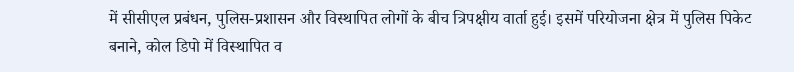में सीसीएल प्रबंधन, पुलिस-प्रशासन और विस्थापित लोगों के बीच त्रिपक्षीय वार्ता हुई। इसमें परियोजना क्षेत्र में पुलिस पिकेट बनाने, कोल डिपो में विस्थापित व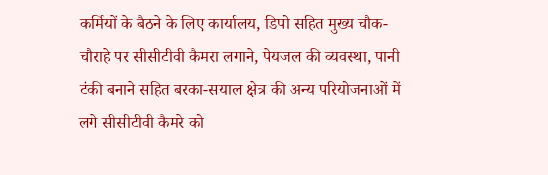कर्मियों के बैठने के लिए कार्यालय, डिपो सहित मुख्य चौक-चौराहे पर सीसीटीवी कैमरा लगाने, पेयजल की व्यवस्था, पानी टंकी बनाने सहित बरका-सयाल क्षेत्र की अन्य परियोजनाओं में लगे सीसीटीवी कैमरे को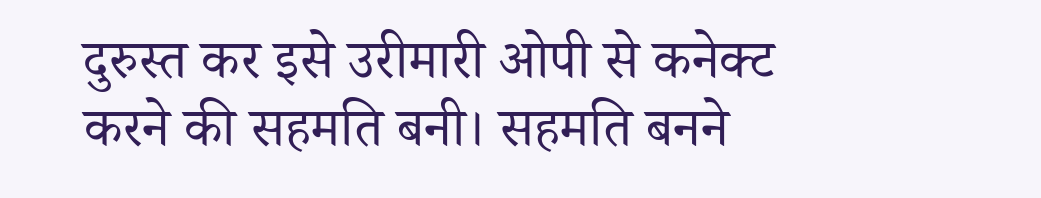दुरुस्त कर इसे उरीमारी ओपी से कनेक्ट करने की सहमति बनी। सहमति बनने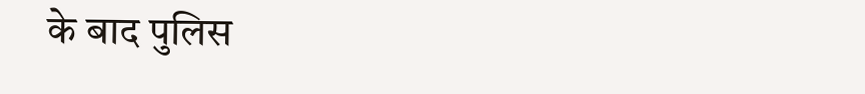के बाद पुलिस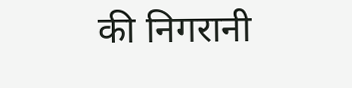की निगरानी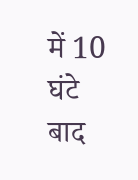में 10 घंटे बाद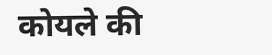कोयले की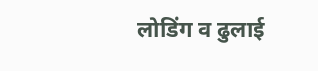लोडिंग व ढुलाई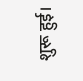शुरू हुई।